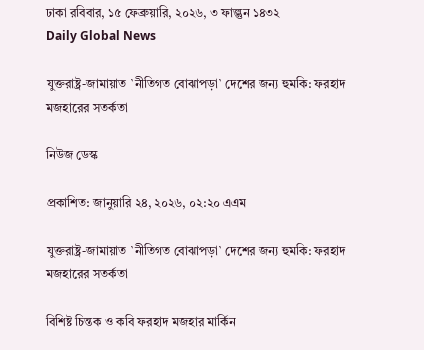ঢাকা রবিবার, ১৫ ফেব্রুয়ারি, ২০২৬, ৩ ফাল্গুন ১৪৩২
Daily Global News

যুক্তরাষ্ট্র-জামায়াত ‍‍`নীতিগত বোঝাপড়া‍‍` দেশের জন্য হুমকি: ফরহাদ মজহারের সতর্কতা

নিউজ ডেস্ক

প্রকাশিত: জানুয়ারি ২৪, ২০২৬, ০২:২০ এএম

যুক্তরাষ্ট্র-জামায়াত ‍‍`নীতিগত বোঝাপড়া‍‍` দেশের জন্য হুমকি: ফরহাদ মজহারের সতর্কতা

বিশিষ্ট চিন্তক ও কবি ফরহাদ মজহার মার্কিন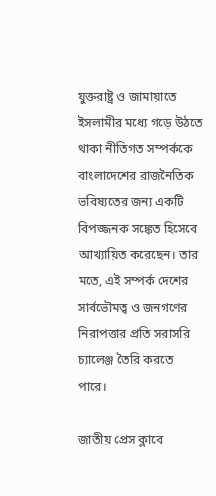যুক্তরাষ্ট্র ও জামায়াতে ইসলামীর মধ্যে গড়ে উঠতে থাকা নীতিগত সম্পর্ককে বাংলাদেশের রাজনৈতিক ভবিষ্যতের জন্য একটি বিপজ্জনক সঙ্কেত হিসেবে আখ্যায়িত করেছেন। তার মতে, এই সম্পর্ক দেশের সার্বভৌমত্ব ও জনগণের নিরাপত্তার প্রতি সরাসরি চ্যালেঞ্জ তৈরি করতে পারে।

জাতীয় প্রেস ক্লাবে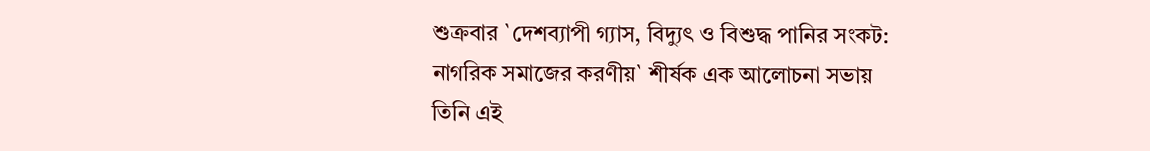শুক্রবার ‍‍`দেশব্যাপী গ্যাস, বিদ্যুৎ ও বিশুদ্ধ পানির সংকট: নাগরিক সমাজের করণীয়‍‍` শীর্ষক এক আলোচনা সভায় তিনি এই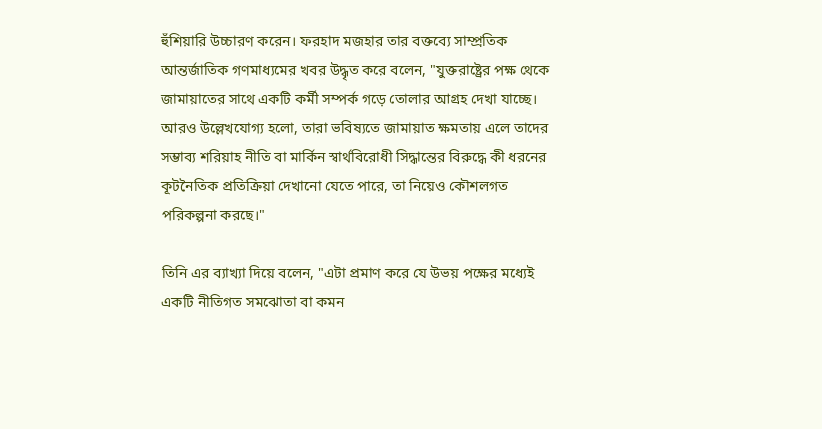হুঁশিয়ারি উচ্চারণ করেন। ফরহাদ মজহার তার বক্তব্যে সাম্প্রতিক আন্তর্জাতিক গণমাধ্যমের খবর উদ্ধৃত করে বলেন, "যুক্তরাষ্ট্রের পক্ষ থেকে জামায়াতের সাথে একটি কর্মী সম্পর্ক গড়ে তোলার আগ্রহ দেখা যাচ্ছে। আরও উল্লেখযোগ্য হলো, তারা ভবিষ্যতে জামায়াত ক্ষমতায় এলে তাদের সম্ভাব্য শরিয়াহ নীতি বা মার্কিন স্বার্থবিরোধী সিদ্ধান্তের বিরুদ্ধে কী ধরনের কূটনৈতিক প্রতিক্রিয়া দেখানো যেতে পারে, তা নিয়েও কৌশলগত পরিকল্পনা করছে।"

তিনি এর ব্যাখ্যা দিয়ে বলেন, "এটা প্রমাণ করে যে উভয় পক্ষের মধ্যেই একটি নীতিগত সমঝোতা বা কমন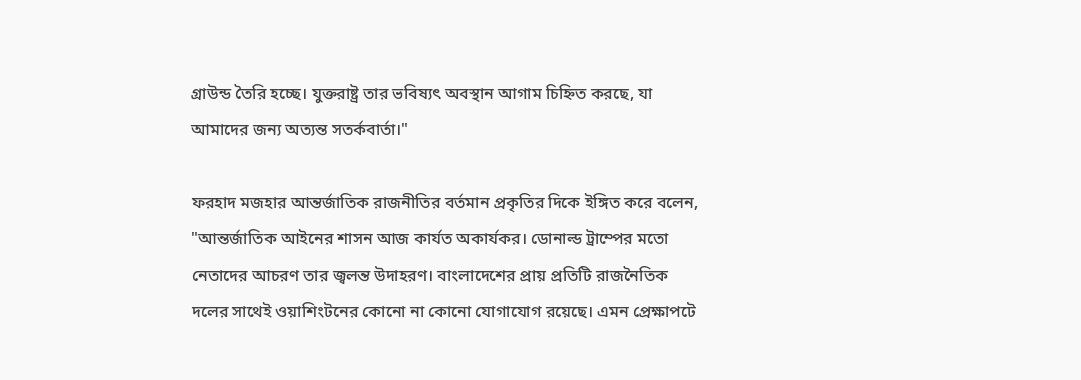গ্রাউন্ড তৈরি হচ্ছে। যুক্তরাষ্ট্র তার ভবিষ্যৎ অবস্থান আগাম চিহ্নিত করছে, যা আমাদের জন্য অত্যন্ত সতর্কবার্তা।"

ফরহাদ মজহার আন্তর্জাতিক রাজনীতির বর্তমান প্রকৃতির দিকে ইঙ্গিত করে বলেন, "আন্তর্জাতিক আইনের শাসন আজ কার্যত অকার্যকর। ডোনাল্ড ট্রাম্পের মতো নেতাদের আচরণ তার জ্বলন্ত উদাহরণ। বাংলাদেশের প্রায় প্রতিটি রাজনৈতিক দলের সাথেই ওয়াশিংটনের কোনো না কোনো যোগাযোগ রয়েছে। এমন প্রেক্ষাপটে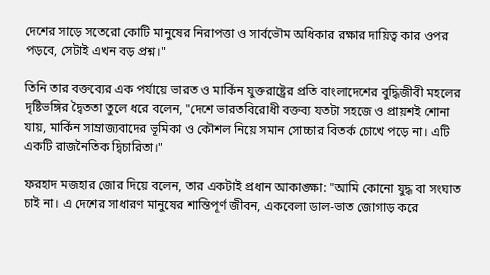দেশের সাড়ে সতেরো কোটি মানুষের নিরাপত্তা ও সার্বভৌম অধিকার রক্ষার দায়িত্ব কার ওপর পড়বে, সেটাই এখন বড় প্রশ্ন।"

তিনি তার বক্তব্যের এক পর্যায়ে ভারত ও মার্কিন যুক্তরাষ্ট্রের প্রতি বাংলাদেশের বুদ্ধিজীবী মহলের দৃষ্টিভঙ্গির দ্বৈততা তুলে ধরে বলেন, "দেশে ভারতবিরোধী বক্তব্য যতটা সহজে ও প্রায়শই শোনা যায়, মার্কিন সাম্রাজ্যবাদের ভূমিকা ও কৌশল নিয়ে সমান সোচ্চার বিতর্ক চোখে পড়ে না। এটি একটি রাজনৈতিক দ্বিচারিতা।"

ফরহাদ মজহার জোর দিয়ে বলেন, তার একটাই প্রধান আকাঙ্ক্ষা: "আমি কোনো যুদ্ধ বা সংঘাত চাই না। এ দেশের সাধারণ মানুষের শান্তিপূর্ণ জীবন, একবেলা ডাল-ভাত জোগাড় করে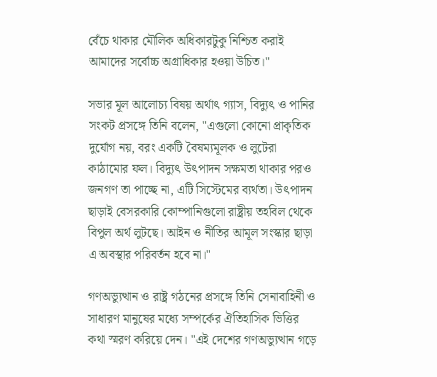বেঁচে থাকার মৌলিক অধিকারটুকু নিশ্চিত করাই আমাদের সর্বোচ্চ অগ্রাধিকার হওয়া উচিত।"

সভার মূল আলোচ্য বিষয় অর্থাৎ গ্যাস, বিদ্যুৎ ও পানির সংকট প্রসঙ্গে তিনি বলেন, "এগুলো কোনো প্রাকৃতিক দুর্যোগ নয়, বরং একটি বৈষম্যমূলক ও লুটেরা কাঠামোর ফল। বিদ্যুৎ উৎপাদন সক্ষমতা থাকার পরও জনগণ তা পাচ্ছে না, এটি সিস্টেমের ব্যর্থতা। উৎপাদন ছাড়াই বেসরকারি কোম্পানিগুলো রাষ্ট্রীয় তহবিল থেকে বিপুল অর্থ লুটছে। আইন ও নীতির আমূল সংস্কার ছাড়া এ অবস্থার পরিবর্তন হবে না।"

গণঅভ্যুত্থান ও রাষ্ট্র গঠনের প্রসঙ্গে তিনি সেনাবাহিনী ও সাধারণ মানুষের মধ্যে সম্পর্কের ঐতিহাসিক ভিত্তির কথা স্মরণ করিয়ে দেন। "এই দেশের গণঅভ্যুত্থান গড়ে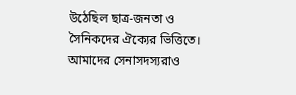উঠেছিল ছাত্র-জনতা ও সৈনিকদের ঐক্যের ভিত্তিতে। আমাদের সেনাসদস্যরাও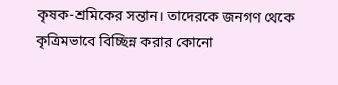কৃষক-শ্রমিকের সন্তান। তাদেরকে জনগণ থেকে কৃত্রিমভাবে বিচ্ছিন্ন করার কোনো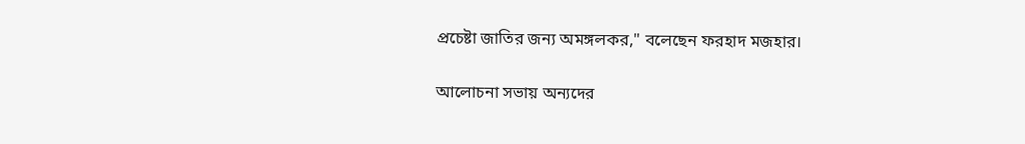প্রচেষ্টা জাতির জন্য অমঙ্গলকর," বলেছেন ফরহাদ মজহার।

আলোচনা সভায় অন্যদের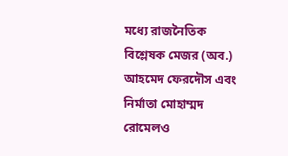মধ্যে রাজনৈতিক বিশ্লেষক মেজর (অব.) আহমেদ ফেরদৌস এবং নির্মাতা মোহাম্মদ রোমেলও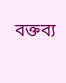বক্তব্য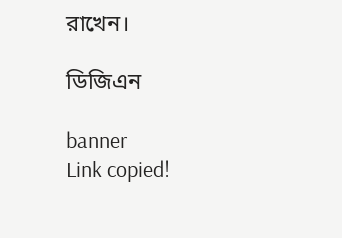রাখেন।

ডিজিএন

banner
Link copied!